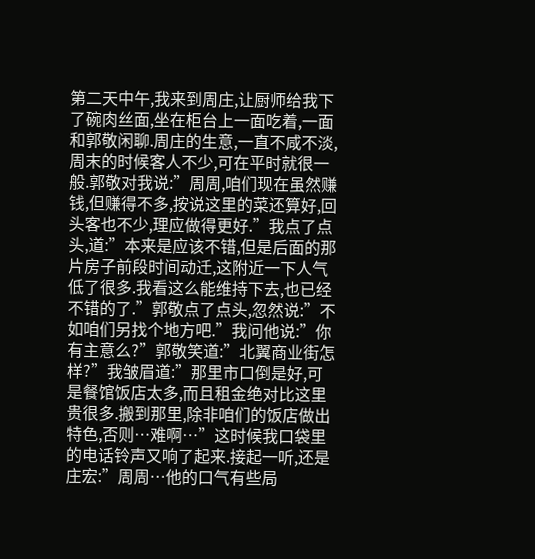第二天中午,我来到周庄,让厨师给我下了碗肉丝面,坐在柜台上一面吃着,一面和郭敬闲聊.周庄的生意,一直不咸不淡,周末的时候客人不少,可在平时就很一般.郭敬对我说:”周周,咱们现在虽然赚钱,但赚得不多,按说这里的菜还算好,回头客也不少,理应做得更好.”我点了点头,道:”本来是应该不错,但是后面的那片房子前段时间动迁,这附近一下人气低了很多.我看这么能维持下去,也已经不错的了.”郭敬点了点头,忽然说:”不如咱们另找个地方吧.”我问他说:”你有主意么?”郭敬笑道:”北翼商业街怎样?”我皱眉道:”那里市口倒是好,可是餐馆饭店太多,而且租金绝对比这里贵很多.搬到那里,除非咱们的饭店做出特色,否则…难啊…”这时候我口袋里的电话铃声又响了起来.接起一听,还是庄宏:”周周…他的口气有些局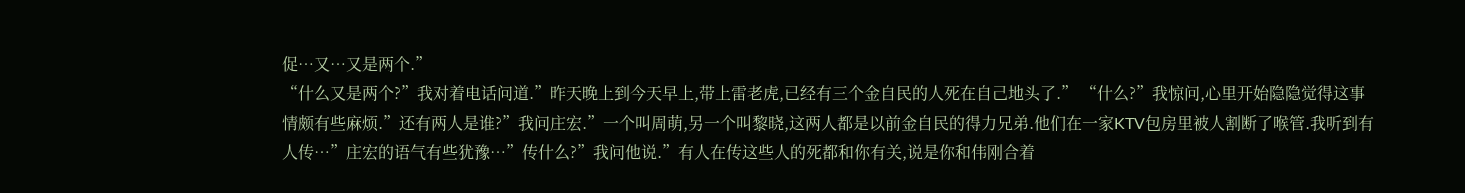促…又…又是两个.”
“什么又是两个?”我对着电话问道.”昨天晚上到今天早上,带上雷老虎,已经有三个金自民的人死在自己地头了.” “什么?”我惊问,心里开始隐隐觉得这事情颇有些麻烦.”还有两人是谁?”我问庄宏.”一个叫周萌,另一个叫黎晓,这两人都是以前金自民的得力兄弟.他们在一家KTV包房里被人割断了喉管.我听到有人传…”庄宏的语气有些犹豫…”传什么?”我问他说.”有人在传这些人的死都和你有关,说是你和伟刚合着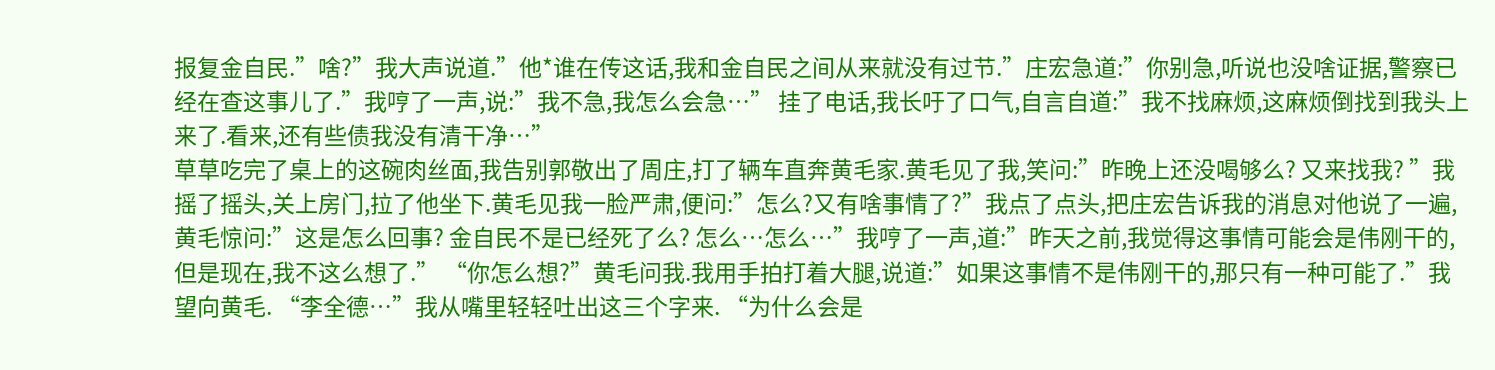报复金自民.”啥?”我大声说道.”他*谁在传这话,我和金自民之间从来就没有过节.”庄宏急道:”你别急,听说也没啥证据,警察已经在查这事儿了.”我哼了一声,说:”我不急,我怎么会急…” 挂了电话,我长吁了口气,自言自道:”我不找麻烦,这麻烦倒找到我头上来了.看来,还有些债我没有清干净…”
草草吃完了桌上的这碗肉丝面,我告别郭敬出了周庄,打了辆车直奔黄毛家.黄毛见了我,笑问:”昨晚上还没喝够么? 又来找我? ”我摇了摇头,关上房门,拉了他坐下.黄毛见我一脸严肃,便问:”怎么?又有啥事情了?”我点了点头,把庄宏告诉我的消息对他说了一遍,黄毛惊问:”这是怎么回事? 金自民不是已经死了么? 怎么…怎么…”我哼了一声,道:”昨天之前,我觉得这事情可能会是伟刚干的,但是现在,我不这么想了.” “你怎么想?”黄毛问我.我用手拍打着大腿,说道:”如果这事情不是伟刚干的,那只有一种可能了.”我望向黄毛. “李全德…”我从嘴里轻轻吐出这三个字来. “为什么会是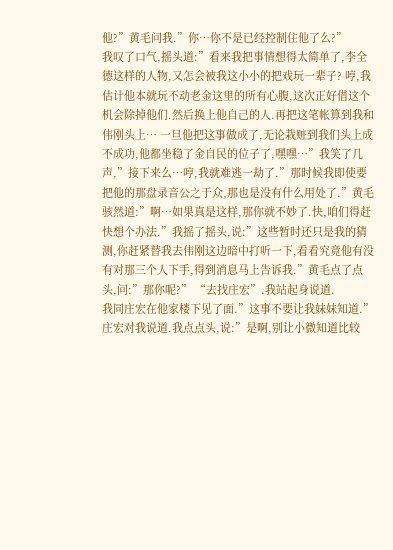他?”黄毛问我.”你…你不是已经控制住他了么?”
我叹了口气,摇头道:”看来我把事情想得太简单了,李全德这样的人物,又怎会被我这小小的把戏玩一辈子? 哼,我估计他本就玩不动老金这里的所有心腹,这次正好借这个机会除掉他们.然后换上他自己的人.再把这笔帐算到我和伟刚头上… 一旦他把这事做成了,无论栽赃到我们头上成不成功,他都坐稳了金自民的位子了,嘿嘿…”我笑了几声,”接下来么…哼,我就难逃一劫了.”那时候我即使要把他的那盘录音公之于众,那也是没有什么用处了.”黄毛骇然道:”啊…如果真是这样,那你就不妙了.快,咱们得赶快想个办法.”我摇了摇头,说:”这些暂时还只是我的猜测,你赶紧替我去伟刚这边暗中打听一下,看看究竟他有没有对那三个人下手,得到消息马上告诉我.”黄毛点了点头,问:”那你呢?” “去找庄宏”.我站起身说道.
我同庄宏在他家楼下见了面.”这事不要让我妹妹知道.”庄宏对我说道.我点点头,说:”是啊,别让小微知道比较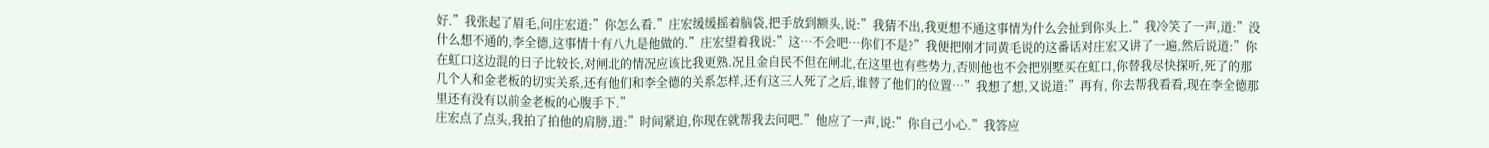好.”我张起了眉毛,问庄宏道:”你怎么看.”庄宏缓缓摇着脑袋,把手放到额头,说:”我猜不出,我更想不通这事情为什么会扯到你头上.”我冷笑了一声,道:”没什么想不通的,李全德,这事情十有八九是他做的.”庄宏望着我说:”这…不会吧…你们不是?”我便把刚才同黄毛说的这番话对庄宏又讲了一遍,然后说道:”你在虹口这边混的日子比较长,对闸北的情况应该比我更熟.况且金自民不但在闸北,在这里也有些势力,否则他也不会把别墅买在虹口,你替我尽快探听,死了的那几个人和金老板的切实关系,还有他们和李全德的关系怎样,还有这三人死了之后,谁替了他们的位置…”我想了想,又说道:”再有, 你去帮我看看,现在李全德那里还有没有以前金老板的心腹手下.”
庄宏点了点头,我拍了拍他的肩膀,道:”时间紧迫,你现在就帮我去问吧.”他应了一声,说:”你自己小心.”我答应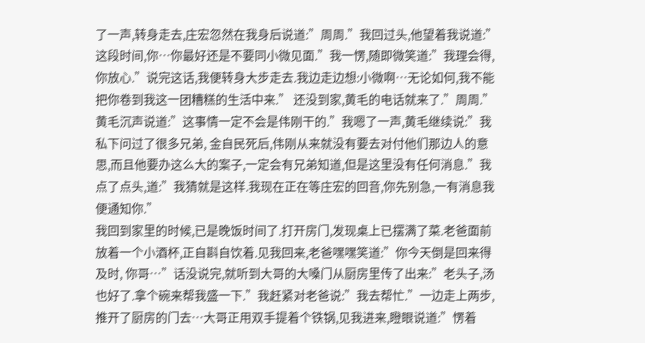了一声,转身走去,庄宏忽然在我身后说道:”周周.”我回过头,他望着我说道:”这段时间,你…你最好还是不要同小微见面.”我一愣,随即微笑道:”我理会得,你放心.”说完这话,我便转身大步走去.我边走边想:小微啊…无论如何,我不能把你卷到我这一团糟糕的生活中来.” 还没到家,黄毛的电话就来了.”周周.”黄毛沉声说道:”这事情一定不会是伟刚干的.”我嗯了一声,黄毛继续说:”我私下问过了很多兄弟, 金自民死后,伟刚从来就没有要去对付他们那边人的意思,而且他要办这么大的案子,一定会有兄弟知道,但是这里没有任何消息.”我点了点头,道:”我猜就是这样.我现在正在等庄宏的回音,你先别急,一有消息我便通知你.”
我回到家里的时候,已是晚饭时间了.打开房门,发现桌上已摆满了菜.老爸面前放着一个小酒杯,正自斟自饮着.见我回来,老爸嘿嘿笑道:”你今天倒是回来得及时, 你哥…”话没说完,就听到大哥的大嗓门从厨房里传了出来:”老头子,汤也好了.拿个碗来帮我盛一下.”我赶紧对老爸说:”我去帮忙.”一边走上两步,推开了厨房的门去…大哥正用双手提着个铁锅,见我进来,瞪眼说道:”愣着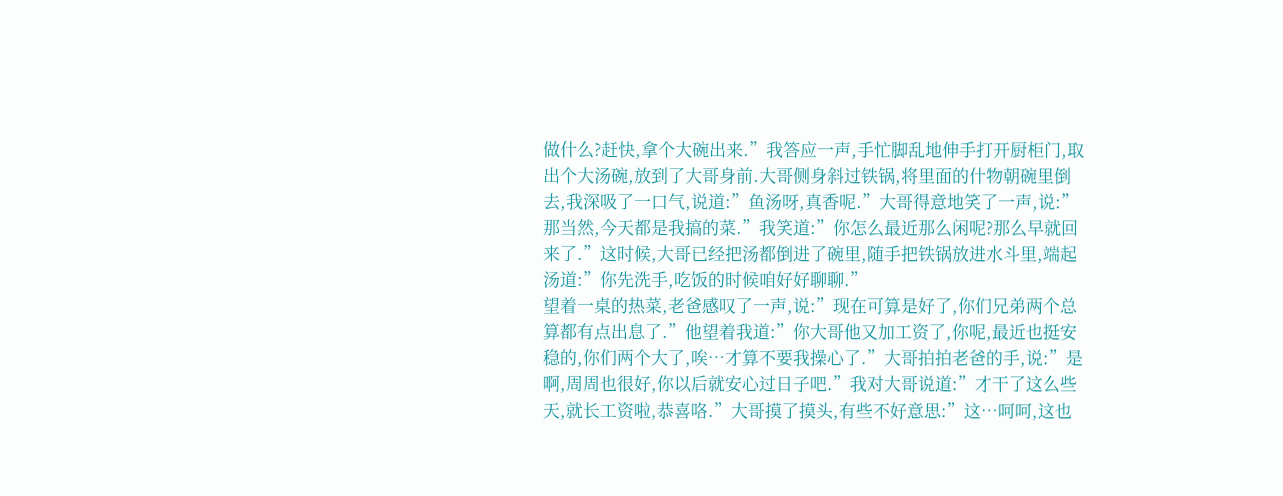做什么?赶快,拿个大碗出来.”我答应一声,手忙脚乱地伸手打开厨柜门,取出个大汤碗,放到了大哥身前.大哥侧身斜过铁锅,将里面的什物朝碗里倒去,我深吸了一口气,说道:”鱼汤呀,真香呢.”大哥得意地笑了一声,说:”那当然,今天都是我搞的菜.”我笑道:”你怎么最近那么闲呢?那么早就回来了.”这时候,大哥已经把汤都倒进了碗里,随手把铁锅放进水斗里,端起汤道:”你先洗手,吃饭的时候咱好好聊聊.”
望着一桌的热菜,老爸感叹了一声,说:”现在可算是好了,你们兄弟两个总算都有点出息了.”他望着我道:”你大哥他又加工资了,你呢,最近也挺安稳的,你们两个大了,唉…才算不要我操心了.”大哥拍拍老爸的手,说:”是啊,周周也很好,你以后就安心过日子吧.”我对大哥说道:”才干了这么些天,就长工资啦,恭喜咯.”大哥摸了摸头,有些不好意思:”这…呵呵,这也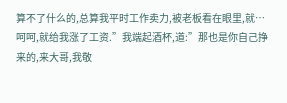算不了什么的,总算我平时工作卖力,被老板看在眼里,就…呵呵,就给我涨了工资.”我端起酒杯,道:”那也是你自己挣来的,来大哥,我敬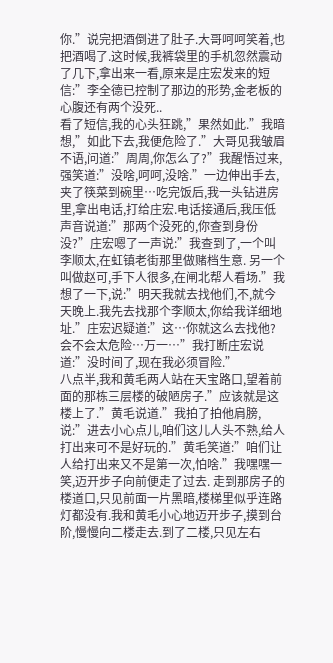你.”说完把酒倒进了肚子.大哥呵呵笑着,也把酒喝了.这时候,我裤袋里的手机忽然震动了几下,拿出来一看,原来是庄宏发来的短信:”李全德已控制了那边的形势,金老板的心腹还有两个没死..
看了短信,我的心头狂跳,”果然如此.”我暗想,”如此下去,我便危险了.”大哥见我皱眉不语,问道:”周周,你怎么了?”我醒悟过来,强笑道:”没啥,呵呵,没啥.”一边伸出手去,夹了筷菜到碗里…吃完饭后,我一头钻进房里,拿出电话,打给庄宏.电话接通后,我压低声音说道:”那两个没死的,你查到身份没?”庄宏嗯了一声说:”我查到了,一个叫李顺太,在虹镇老街那里做赌档生意. 另一个叫做赵可,手下人很多,在闸北帮人看场.”我想了一下,说:”明天我就去找他们,不,就今天晚上.我先去找那个李顺太,你给我详细地址.”庄宏迟疑道:”这…你就这么去找他?会不会太危险…万一…”我打断庄宏说道:”没时间了,现在我必须冒险.”
八点半,我和黄毛两人站在天宝路口,望着前面的那栋三层楼的破陋房子.”应该就是这楼上了.”黄毛说道.”我拍了拍他肩膀,说:”进去小心点儿,咱们这儿人头不熟,给人打出来可不是好玩的.”黄毛笑道:”咱们让人给打出来又不是第一次,怕啥.”我嘿嘿一笑,迈开步子向前便走了过去. 走到那房子的楼道口,只见前面一片黑暗,楼梯里似乎连路灯都没有.我和黄毛小心地迈开步子,摸到台阶,慢慢向二楼走去.到了二楼,只见左右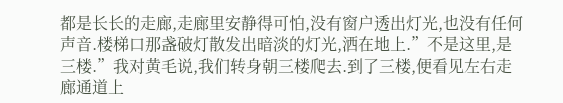都是长长的走廊,走廊里安静得可怕,没有窗户透出灯光,也没有任何声音.楼梯口那盏破灯散发出暗淡的灯光,洒在地上.”不是这里,是三楼.”我对黄毛说,我们转身朝三楼爬去.到了三楼,便看见左右走廊通道上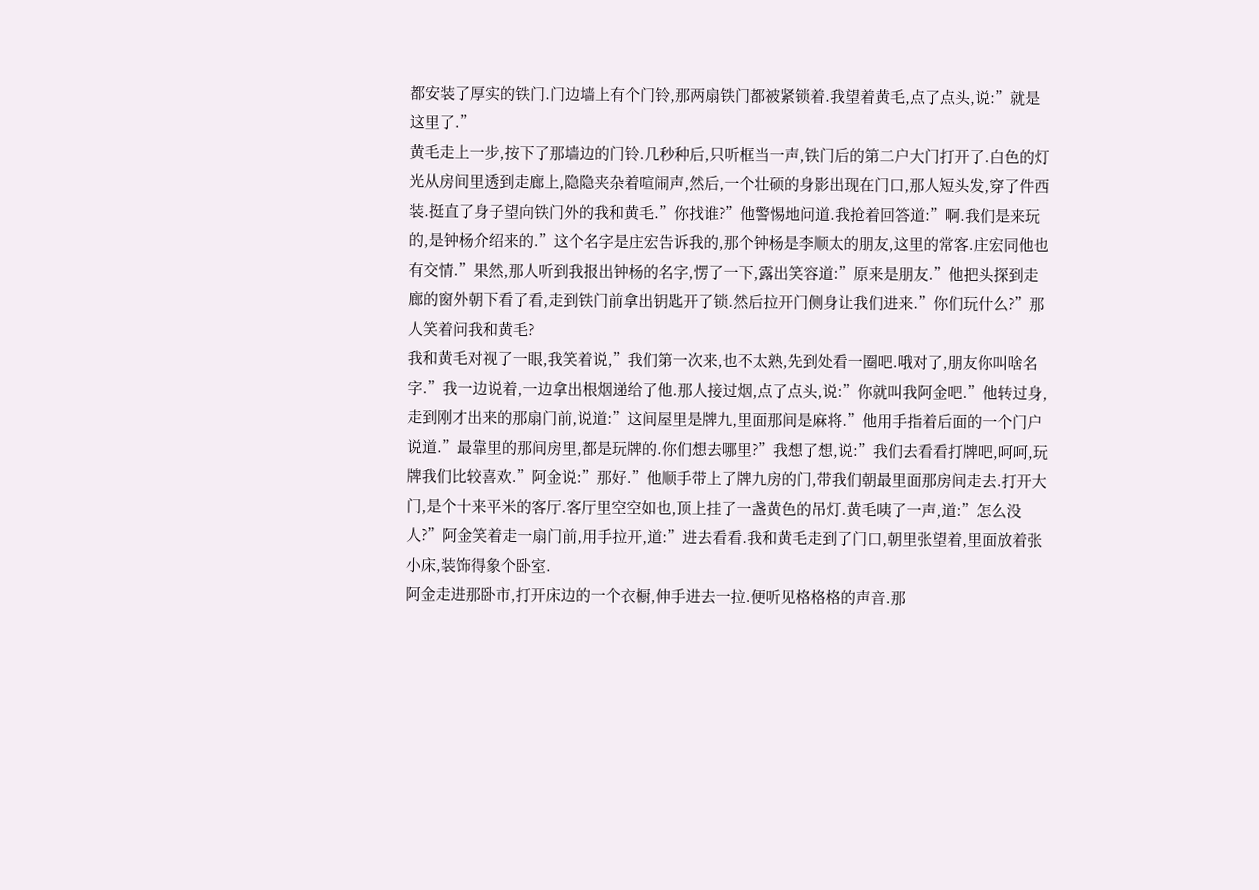都安装了厚实的铁门.门边墙上有个门铃,那两扇铁门都被紧锁着.我望着黄毛,点了点头,说:”就是这里了.”
黄毛走上一步,按下了那墙边的门铃.几秒种后,只听框当一声,铁门后的第二户大门打开了.白色的灯光从房间里透到走廊上,隐隐夹杂着喧闹声,然后,一个壮硕的身影出现在门口,那人短头发,穿了件西装.挺直了身子望向铁门外的我和黄毛.”你找谁?”他警惕地问道.我抢着回答道:”啊.我们是来玩的,是钟杨介绍来的.”这个名字是庄宏告诉我的,那个钟杨是李顺太的朋友,这里的常客.庄宏同他也有交情.”果然,那人听到我报出钟杨的名字,愣了一下,露出笑容道:”原来是朋友.”他把头探到走廊的窗外朝下看了看,走到铁门前拿出钥匙开了锁.然后拉开门侧身让我们进来.”你们玩什么?”那人笑着问我和黄毛?
我和黄毛对视了一眼,我笑着说,”我们第一次来,也不太熟,先到处看一圈吧.哦对了,朋友你叫啥名字.”我一边说着,一边拿出根烟递给了他.那人接过烟,点了点头,说:”你就叫我阿金吧.”他转过身,走到刚才出来的那扇门前,说道:”这间屋里是牌九,里面那间是麻将.”他用手指着后面的一个门户说道.”最靠里的那间房里,都是玩牌的.你们想去哪里?”我想了想,说:”我们去看看打牌吧,呵呵,玩牌我们比较喜欢.”阿金说:”那好.”他顺手带上了牌九房的门,带我们朝最里面那房间走去.打开大门,是个十来平米的客厅.客厅里空空如也,顶上挂了一盏黄色的吊灯.黄毛咦了一声,道:”怎么没人?”阿金笑着走一扇门前,用手拉开,道:”进去看看.我和黄毛走到了门口,朝里张望着,里面放着张小床,装饰得象个卧室.
阿金走进那卧市,打开床边的一个衣橱,伸手进去一拉.便听见格格格的声音.那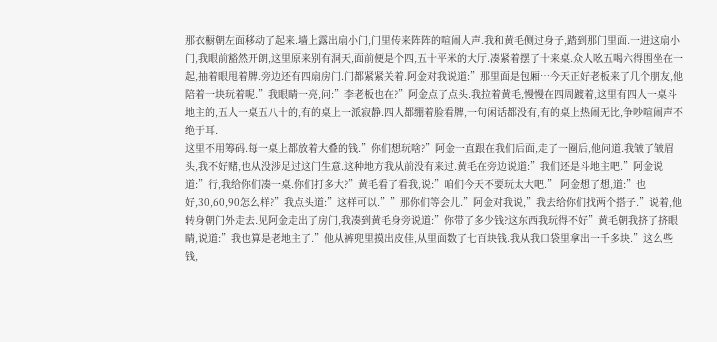那衣橱朝左面移动了起来.墙上露出扇小门,门里传来阵阵的喧闹人声.我和黄毛侧过身子,踏到那门里面.一进这扇小门,我眼前豁然开朗,这里原来别有洞天,面前便是个四,五十平米的大厅.凑紧着摆了十来桌.众人吆五喝六得围坐在一起,抽着眼甩着牌.旁边还有四扇房门.门都紧紧关着.阿金对我说道:”那里面是包厢…今天正好老板来了几个朋友,他陪着一块玩着呢.”我眼睛一亮,问:”李老板也在?”阿金点了点头.我拉着黄毛,慢慢在四周踱着,这里有四人一桌斗地主的,五人一桌五八十的,有的桌上一派寂静.四人都绷着脸看牌,一句闲话都没有,有的桌上热闹无比,争吵喧闹声不绝于耳.
这里不用筹码.每一桌上都放着大叠的钱.”你们想玩啥?”阿金一直跟在我们后面,走了一圈后,他问道.我皱了皱眉头,我不好赌,也从没涉足过这门生意.这种地方我从前没有来过.黄毛在旁边说道:”我们还是斗地主吧.”阿金说道:”行,我给你们凑一桌.你们打多大?”黄毛看了看我,说:”咱们今天不要玩太大吧.” 阿金想了想,道:”也好,30,60,90怎么样?”我点头道:”这样可以.””那你们等会儿.”阿金对我说,”我去给你们找两个搭子.”说着,他转身朝门外走去.见阿金走出了房门,我凑到黄毛身旁说道:”你带了多少钱?这东西我玩得不好”黄毛朝我挤了挤眼睛,说道:”我也算是老地主了.”他从裤兜里摸出皮佳,从里面数了七百块钱.我从我口袋里拿出一千多块.”这么些钱,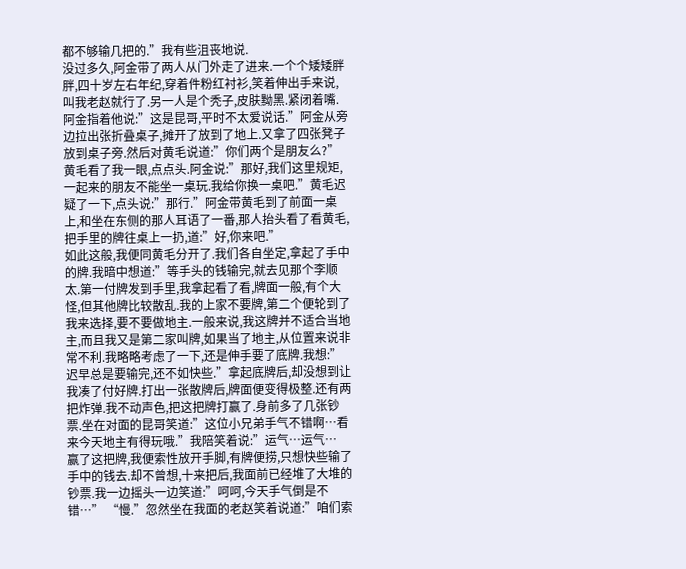都不够输几把的.”我有些沮丧地说.
没过多久,阿金带了两人从门外走了进来.一个个矮矮胖胖,四十岁左右年纪,穿着件粉红衬衫,笑着伸出手来说,叫我老赵就行了.另一人是个秃子,皮肤黝黑.紧闭着嘴.阿金指着他说:”这是昆哥,平时不太爱说话.”阿金从旁边拉出张折叠桌子,摊开了放到了地上.又拿了四张凳子放到桌子旁.然后对黄毛说道:”你们两个是朋友么?”黄毛看了我一眼,点点头.阿金说:”那好,我们这里规矩,一起来的朋友不能坐一桌玩.我给你换一桌吧.”黄毛迟疑了一下,点头说:”那行.”阿金带黄毛到了前面一桌上,和坐在东侧的那人耳语了一番,那人抬头看了看黄毛,把手里的牌往桌上一扔,道:”好,你来吧.”
如此这般,我便同黄毛分开了.我们各自坐定,拿起了手中的牌.我暗中想道:”等手头的钱输完,就去见那个李顺太.第一付牌发到手里,我拿起看了看,牌面一般,有个大怪,但其他牌比较散乱.我的上家不要牌,第二个便轮到了我来选择,要不要做地主.一般来说,我这牌并不适合当地主,而且我又是第二家叫牌,如果当了地主,从位置来说非常不利.我略略考虑了一下,还是伸手要了底牌.我想:”迟早总是要输完,还不如快些.”拿起底牌后,却没想到让我凑了付好牌.打出一张散牌后,牌面便变得极整.还有两把炸弹.我不动声色,把这把牌打赢了.身前多了几张钞票.坐在对面的昆哥笑道:”这位小兄弟手气不错啊…看来今天地主有得玩哦.”我陪笑着说:”运气…运气…
赢了这把牌,我便索性放开手脚,有牌便捞,只想快些输了手中的钱去.却不曾想,十来把后,我面前已经堆了大堆的钞票.我一边摇头一边笑道:”呵呵,今天手气倒是不错…” “慢.”忽然坐在我面的老赵笑着说道:”咱们索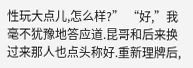性玩大点儿,怎么样?” “好,”我毫不犹豫地答应道.昆哥和后来换过来那人也点头称好.重新理牌后,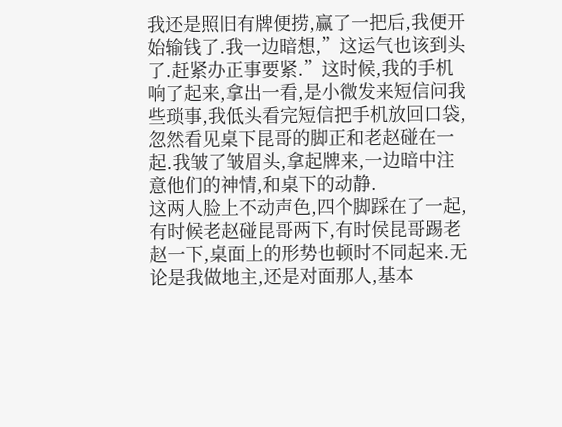我还是照旧有牌便捞,赢了一把后,我便开始输钱了.我一边暗想,”这运气也该到头了.赶紧办正事要紧.”这时候,我的手机响了起来,拿出一看,是小微发来短信问我些琐事,我低头看完短信把手机放回口袋,忽然看见桌下昆哥的脚正和老赵碰在一起.我皱了皱眉头,拿起牌来,一边暗中注意他们的神情,和桌下的动静.
这两人脸上不动声色,四个脚踩在了一起,有时候老赵碰昆哥两下,有时侯昆哥踢老赵一下,桌面上的形势也顿时不同起来.无论是我做地主,还是对面那人,基本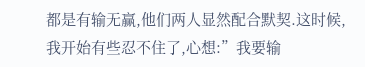都是有输无赢,他们两人显然配合默契.这时候,我开始有些忍不住了,心想:”我要输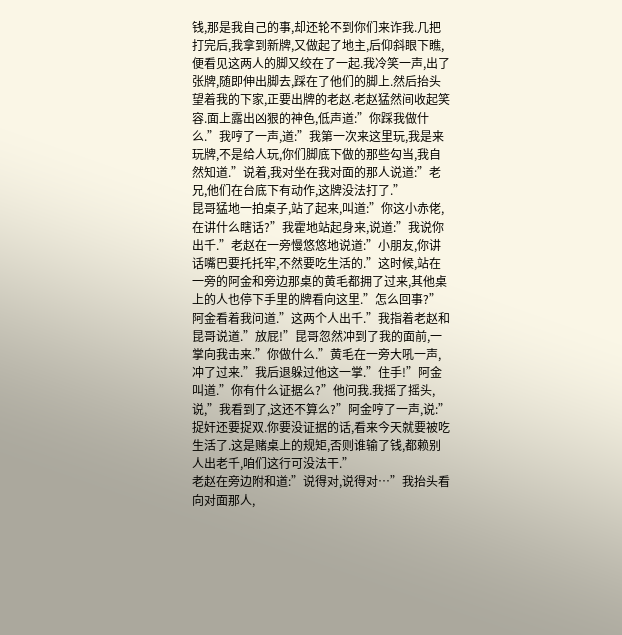钱,那是我自己的事,却还轮不到你们来诈我.几把打完后,我拿到新牌,又做起了地主,后仰斜眼下瞧,便看见这两人的脚又绞在了一起.我冷笑一声,出了张牌,随即伸出脚去,踩在了他们的脚上.然后抬头望着我的下家,正要出牌的老赵.老赵猛然间收起笑容.面上露出凶狠的神色,低声道:”你踩我做什么.”我哼了一声,道:”我第一次来这里玩,我是来玩牌,不是给人玩,你们脚底下做的那些勾当,我自然知道.”说着,我对坐在我对面的那人说道:”老兄,他们在台底下有动作,这牌没法打了.”
昆哥猛地一拍桌子,站了起来,叫道:”你这小赤佬,在讲什么瞎话?”我霍地站起身来,说道:”我说你出千.”老赵在一旁慢悠悠地说道:”小朋友,你讲话嘴巴要托托牢,不然要吃生活的.”这时候,站在一旁的阿金和旁边那桌的黄毛都拥了过来,其他桌上的人也停下手里的牌看向这里.”怎么回事?”阿金看着我问道.”这两个人出千.”我指着老赵和昆哥说道.”放屁!”昆哥忽然冲到了我的面前,一掌向我击来.”你做什么.”黄毛在一旁大吼一声,冲了过来.”我后退躲过他这一掌.”住手!”阿金叫道.”你有什么证据么?”他问我.我摇了摇头,说,”我看到了,这还不算么?”阿金哼了一声,说:”捉奸还要捉双.你要没证据的话,看来今天就要被吃生活了.这是赌桌上的规矩,否则谁输了钱,都赖别人出老千,咱们这行可没法干.”
老赵在旁边附和道:”说得对,说得对…”我抬头看向对面那人,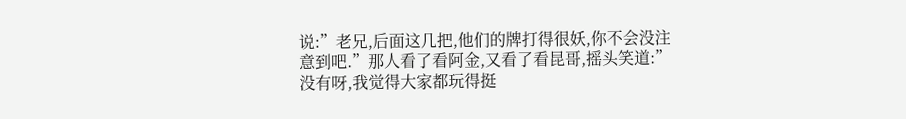说:”老兄,后面这几把,他们的牌打得很妖,你不会没注意到吧.”那人看了看阿金,又看了看昆哥,摇头笑道:”没有呀,我觉得大家都玩得挺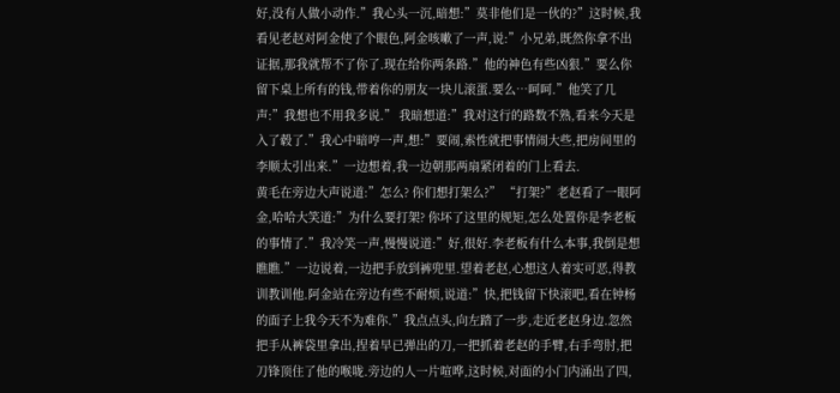好,没有人做小动作.”我心头一沉,暗想:”莫非他们是一伙的?”这时候,我看见老赵对阿金使了个眼色,阿金咳嗽了一声,说:”小兄弟,既然你拿不出证据,那我就帮不了你了.现在给你两条路.”他的神色有些凶狠.”要么你留下桌上所有的钱,带着你的朋友一块儿滚蛋.要么…呵呵.”他笑了几声:”我想也不用我多说.” 我暗想道:”我对这行的路数不熟,看来今天是入了毂了.”我心中暗哼一声,想:”要闹,索性就把事情闹大些,把房间里的李顺太引出来.”一边想着,我一边朝那两扇紧闭着的门上看去.
黄毛在旁边大声说道:”怎么? 你们想打架么?” “打架?”老赵看了一眼阿金,哈哈大笑道:”为什么要打架? 你坏了这里的规矩,怎么处置你是李老板的事情了.”我冷笑一声,慢慢说道:”好,很好.李老板有什么本事,我倒是想瞧瞧.”一边说着,一边把手放到裤兜里.望着老赵,心想这人着实可恶,得教训教训他.阿金站在旁边有些不耐烦,说道:”快,把钱留下快滚吧,看在钟杨的面子上我今天不为难你.”我点点头,向左踏了一步,走近老赵身边.忽然把手从裤袋里拿出,捏着早已弹出的刀,一把抓着老赵的手臂,右手弯肘,把刀锋顶住了他的喉咙.旁边的人一片喧哗,这时候,对面的小门内涌出了四,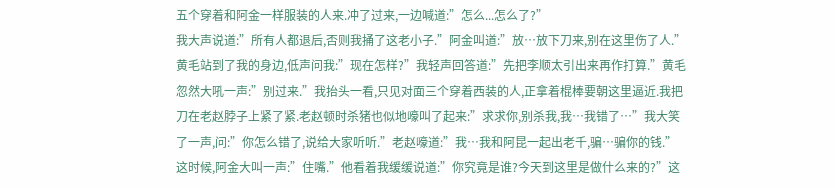五个穿着和阿金一样服装的人来.冲了过来,一边喊道:”怎么...怎么了?”
我大声说道:”所有人都退后,否则我捅了这老小子.”阿金叫道:”放…放下刀来,别在这里伤了人.”黄毛站到了我的身边,低声问我:”现在怎样?”我轻声回答道:”先把李顺太引出来再作打算.”黄毛忽然大吼一声:”别过来.”我抬头一看,只见对面三个穿着西装的人,正拿着棍棒要朝这里逼近.我把刀在老赵脖子上紧了紧.老赵顿时杀猪也似地嚎叫了起来:”求求你,别杀我,我…我错了…”我大笑了一声,问:”你怎么错了,说给大家听听.”老赵嚎道:”我…我和阿昆一起出老千,骗…骗你的钱.”这时候,阿金大叫一声:”住嘴.”他看着我缓缓说道:”你究竟是谁?今天到这里是做什么来的?”这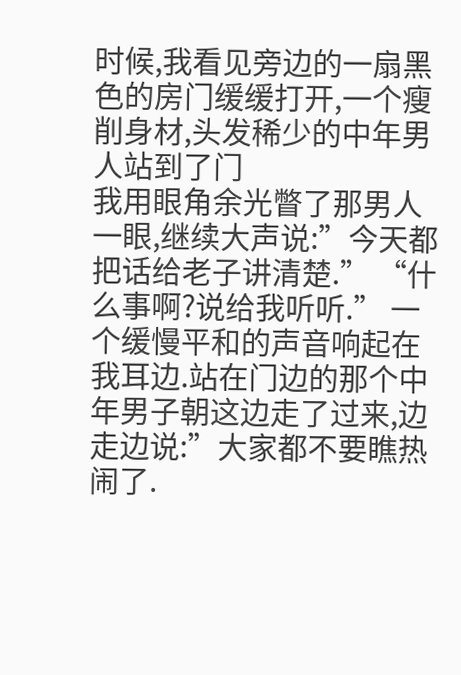时候,我看见旁边的一扇黑色的房门缓缓打开,一个瘦削身材,头发稀少的中年男人站到了门
我用眼角余光瞥了那男人一眼,继续大声说:”今天都把话给老子讲清楚.” “什么事啊?说给我听听.” 一个缓慢平和的声音响起在我耳边.站在门边的那个中年男子朝这边走了过来,边走边说:”大家都不要瞧热闹了.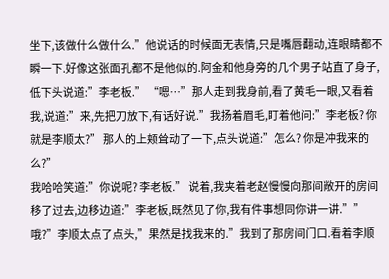坐下,该做什么做什么.”他说话的时候面无表情,只是嘴唇翻动,连眼睛都不瞬一下.好像这张面孔都不是他似的.阿金和他身旁的几个男子站直了身子,低下头说道:”李老板.” “嗯…”那人走到我身前,看了黄毛一眼,又看着我,说道:”来,先把刀放下,有话好说.”我扬着眉毛,盯着他问:”李老板? 你就是李顺太?” 那人的上颊耸动了一下,点头说道:”怎么? 你是冲我来的么?”
我哈哈笑道:”你说呢? 李老板.” 说着,我夹着老赵慢慢向那间敞开的房间移了过去,边移边道:”李老板,既然见了你,我有件事想同你讲一讲.””哦?”李顺太点了点头,”果然是找我来的.”我到了那房间门口.看着李顺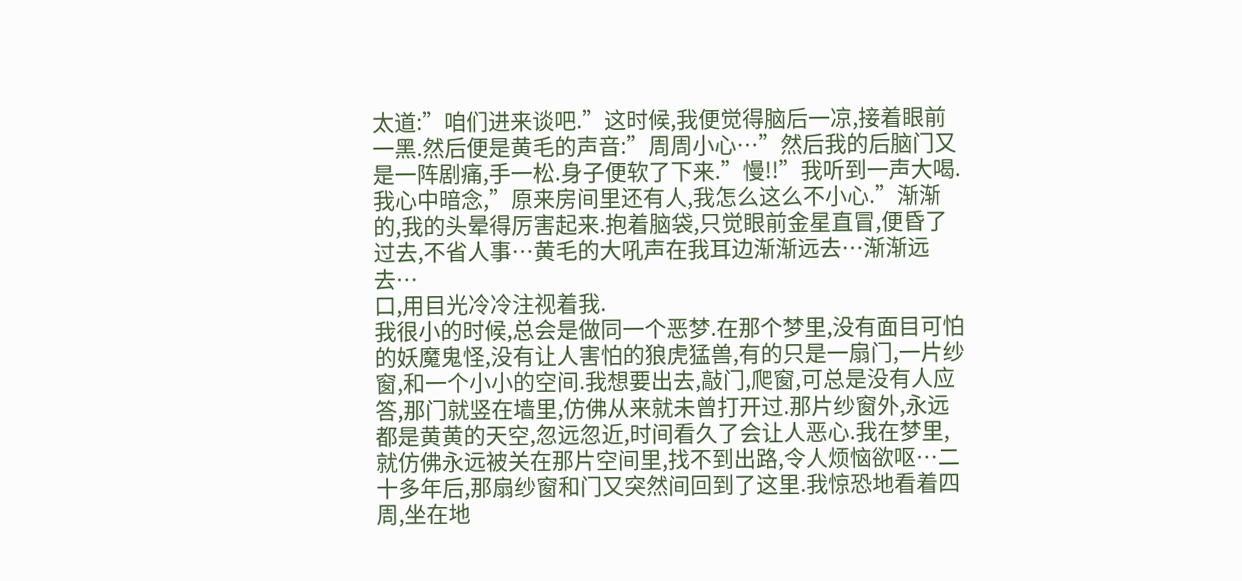太道:”咱们进来谈吧.”这时候,我便觉得脑后一凉,接着眼前一黑.然后便是黄毛的声音:”周周小心…”然后我的后脑门又是一阵剧痛,手一松.身子便软了下来.”慢!!”我听到一声大喝.我心中暗念,”原来房间里还有人,我怎么这么不小心.”渐渐的,我的头晕得厉害起来.抱着脑袋,只觉眼前金星直冒,便昏了过去,不省人事…黄毛的大吼声在我耳边渐渐远去…渐渐远去…
口,用目光冷冷注视着我.
我很小的时候,总会是做同一个恶梦.在那个梦里,没有面目可怕的妖魔鬼怪,没有让人害怕的狼虎猛兽,有的只是一扇门,一片纱窗,和一个小小的空间.我想要出去,敲门,爬窗,可总是没有人应答,那门就竖在墙里,仿佛从来就未曾打开过.那片纱窗外,永远都是黄黄的天空,忽远忽近,时间看久了会让人恶心.我在梦里,就仿佛永远被关在那片空间里,找不到出路,令人烦恼欲呕…二十多年后,那扇纱窗和门又突然间回到了这里.我惊恐地看着四周,坐在地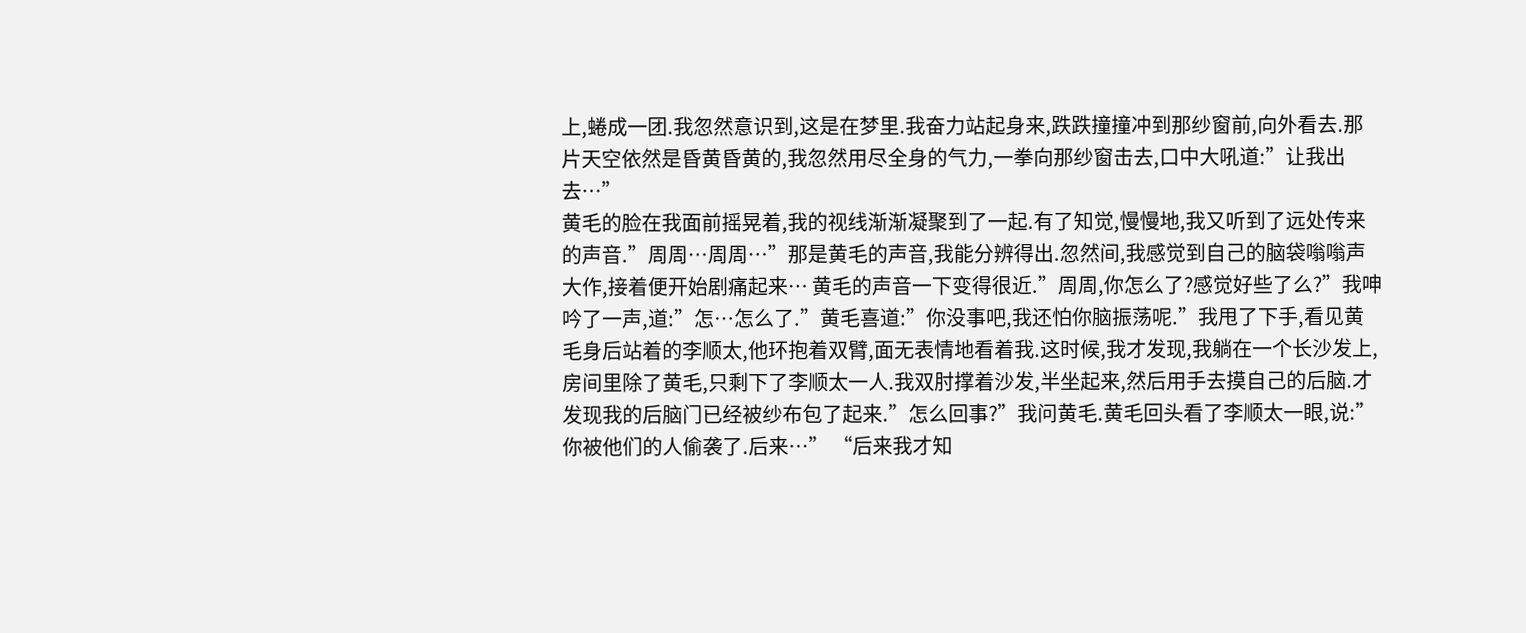上,蜷成一团.我忽然意识到,这是在梦里.我奋力站起身来,跌跌撞撞冲到那纱窗前,向外看去.那片天空依然是昏黄昏黄的,我忽然用尽全身的气力,一拳向那纱窗击去,口中大吼道:”让我出去…”
黄毛的脸在我面前摇晃着,我的视线渐渐凝聚到了一起.有了知觉,慢慢地,我又听到了远处传来的声音.”周周…周周…”那是黄毛的声音,我能分辨得出.忽然间,我感觉到自己的脑袋嗡嗡声大作,接着便开始剧痛起来… 黄毛的声音一下变得很近.”周周,你怎么了?感觉好些了么?”我呻吟了一声,道:”怎…怎么了.”黄毛喜道:”你没事吧,我还怕你脑振荡呢.”我甩了下手,看见黄毛身后站着的李顺太,他环抱着双臂,面无表情地看着我.这时候,我才发现,我躺在一个长沙发上,房间里除了黄毛,只剩下了李顺太一人.我双肘撑着沙发,半坐起来,然后用手去摸自己的后脑.才发现我的后脑门已经被纱布包了起来.”怎么回事?”我问黄毛.黄毛回头看了李顺太一眼,说:”你被他们的人偷袭了.后来…” “后来我才知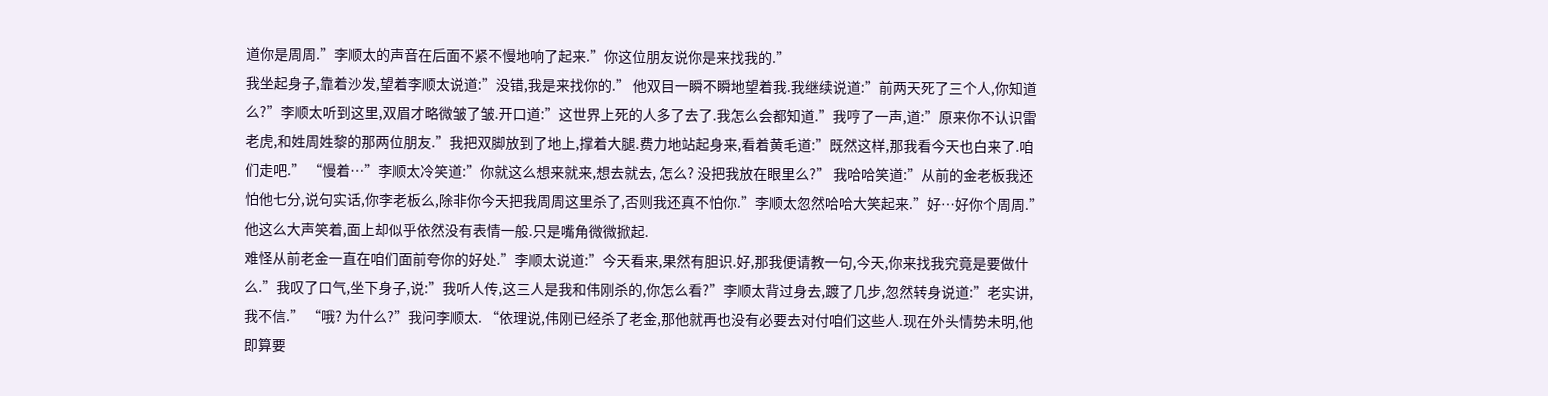道你是周周.”李顺太的声音在后面不紧不慢地响了起来.”你这位朋友说你是来找我的.”
我坐起身子,靠着沙发,望着李顺太说道:”没错,我是来找你的.” 他双目一瞬不瞬地望着我.我继续说道:”前两天死了三个人,你知道么?”李顺太听到这里,双眉才略微皱了皱.开口道:”这世界上死的人多了去了.我怎么会都知道.”我哼了一声,道:”原来你不认识雷老虎,和姓周姓黎的那两位朋友.”我把双脚放到了地上,撑着大腿.费力地站起身来,看着黄毛道:”既然这样,那我看今天也白来了.咱们走吧.” “慢着…”李顺太冷笑道:”你就这么想来就来,想去就去, 怎么? 没把我放在眼里么?” 我哈哈笑道:”从前的金老板我还怕他七分,说句实话,你李老板么,除非你今天把我周周这里杀了,否则我还真不怕你.”李顺太忽然哈哈大笑起来.”好…好你个周周.”他这么大声笑着,面上却似乎依然没有表情一般.只是嘴角微微掀起.
难怪从前老金一直在咱们面前夸你的好处.”李顺太说道:”今天看来,果然有胆识.好,那我便请教一句,今天,你来找我究竟是要做什么.”我叹了口气,坐下身子,说:”我听人传,这三人是我和伟刚杀的,你怎么看?”李顺太背过身去,踱了几步,忽然转身说道:”老实讲,我不信.” “哦? 为什么?”我问李顺太. “依理说,伟刚已经杀了老金,那他就再也没有必要去对付咱们这些人.现在外头情势未明,他即算要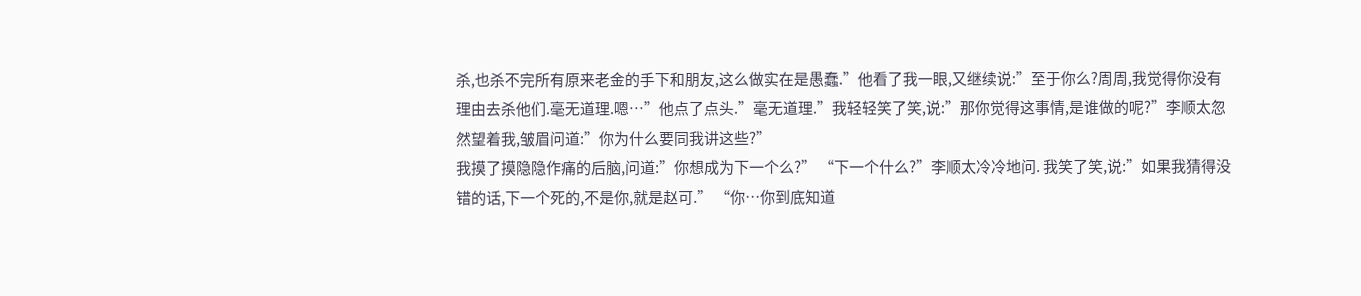杀,也杀不完所有原来老金的手下和朋友,这么做实在是愚蠢.”他看了我一眼,又继续说:”至于你么?周周,我觉得你没有理由去杀他们.毫无道理.嗯…”他点了点头.”毫无道理.”我轻轻笑了笑,说:”那你觉得这事情,是谁做的呢?”李顺太忽然望着我,皱眉问道:”你为什么要同我讲这些?”
我摸了摸隐隐作痛的后脑,问道:”你想成为下一个么?” “下一个什么?”李顺太冷冷地问. 我笑了笑,说:”如果我猜得没错的话,下一个死的,不是你,就是赵可.” “你…你到底知道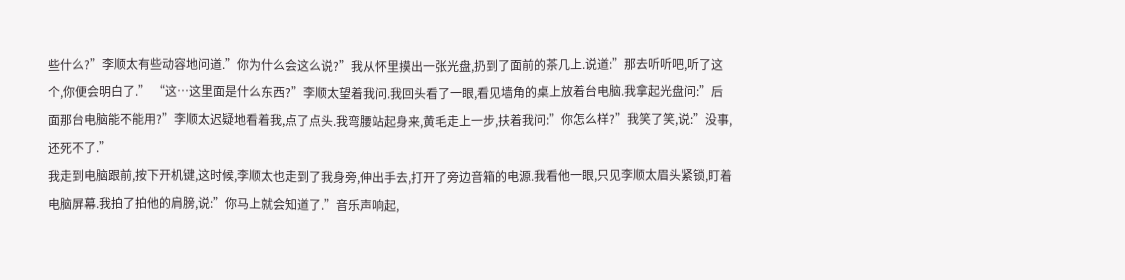些什么?”李顺太有些动容地问道.”你为什么会这么说?”我从怀里摸出一张光盘,扔到了面前的茶几上.说道:”那去听听吧,听了这个,你便会明白了.” “这…这里面是什么东西?”李顺太望着我问.我回头看了一眼,看见墙角的桌上放着台电脑.我拿起光盘问:”后面那台电脑能不能用?”李顺太迟疑地看着我,点了点头.我弯腰站起身来,黄毛走上一步,扶着我问:”你怎么样?”我笑了笑,说:”没事,还死不了.”
我走到电脑跟前,按下开机键,这时候,李顺太也走到了我身旁,伸出手去,打开了旁边音箱的电源.我看他一眼,只见李顺太眉头紧锁,盯着电脑屏幕.我拍了拍他的肩膀,说:”你马上就会知道了.”音乐声响起,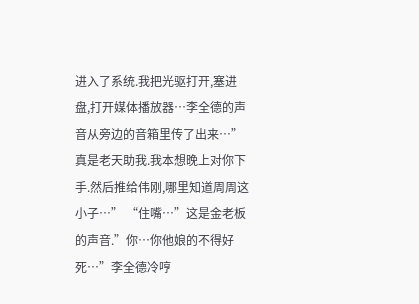进入了系统.我把光驱打开,塞进盘,打开媒体播放器…李全德的声音从旁边的音箱里传了出来…”真是老天助我.我本想晚上对你下手.然后推给伟刚,哪里知道周周这小子…” “住嘴…”这是金老板的声音.”你…你他娘的不得好死…”李全德冷哼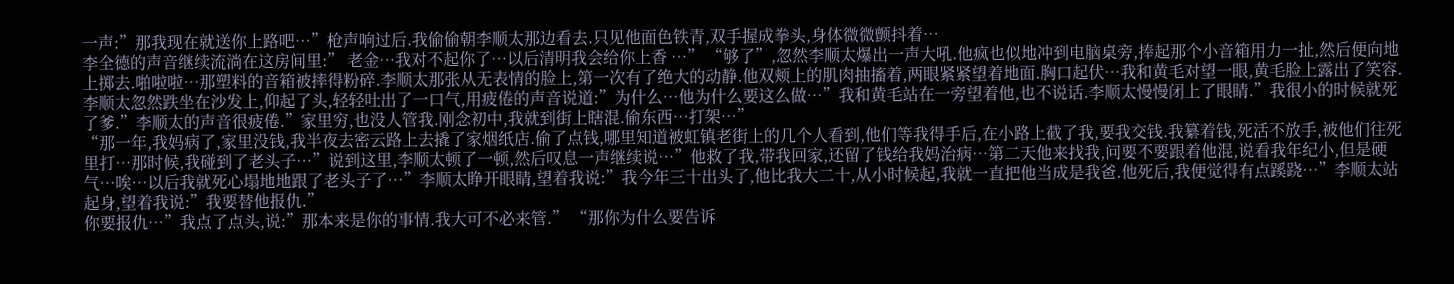一声:”那我现在就送你上路吧…”枪声响过后.我偷偷朝李顺太那边看去.只见他面色铁青,双手握成拳头,身体微微颤抖着…
李全德的声音继续流淌在这房间里:” 老金…我对不起你了…以后清明我会给你上香 …” “够了”,忽然李顺太爆出一声大吼.他疯也似地冲到电脑桌旁,捧起那个小音箱用力一扯,然后便向地上掷去.啪啦啦…那塑料的音箱被摔得粉碎.李顺太那张从无表情的脸上,第一次有了绝大的动静.他双颊上的肌肉抽搐着,两眼紧紧望着地面.胸口起伏…我和黄毛对望一眼,黄毛脸上露出了笑容.李顺太忽然跌坐在沙发上,仰起了头,轻轻吐出了一口气,用疲倦的声音说道:”为什么…他为什么要这么做…”我和黄毛站在一旁望着他,也不说话.李顺太慢慢闭上了眼睛.”我很小的时候就死了爹.”李顺太的声音很疲倦.”家里穷,也没人管我.刚念初中,我就到街上瞎混.偷东西…打架…”
“那一年,我妈病了,家里没钱,我半夜去密云路上去撬了家烟纸店.偷了点钱,哪里知道被虹镇老街上的几个人看到,他们等我得手后,在小路上截了我,要我交钱.我纂着钱,死活不放手,被他们往死里打…那时候,我碰到了老头子…”说到这里,李顺太顿了一顿,然后叹息一声继续说…”他救了我,带我回家,还留了钱给我妈治病…第二天他来找我,问要不要跟着他混,说看我年纪小,但是硬气…唉…以后我就死心塌地地跟了老头子了…”李顺太睁开眼睛,望着我说:”我今年三十出头了,他比我大二十,从小时候起,我就一直把他当成是我爸.他死后,我便觉得有点蹊跷…”李顺太站起身,望着我说:”我要替他报仇.”
你要报仇…”我点了点头,说:”那本来是你的事情.我大可不必来管.” “那你为什么要告诉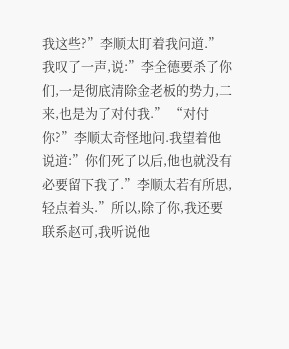我这些?”李顺太盯着我问道.”我叹了一声,说:”李全德要杀了你们,一是彻底清除金老板的势力,二来,也是为了对付我.” “对付你?”李顺太奇怪地问.我望着他说道:”你们死了以后,他也就没有必要留下我了.”李顺太若有所思,轻点着头.”所以,除了你,我还要联系赵可,我听说他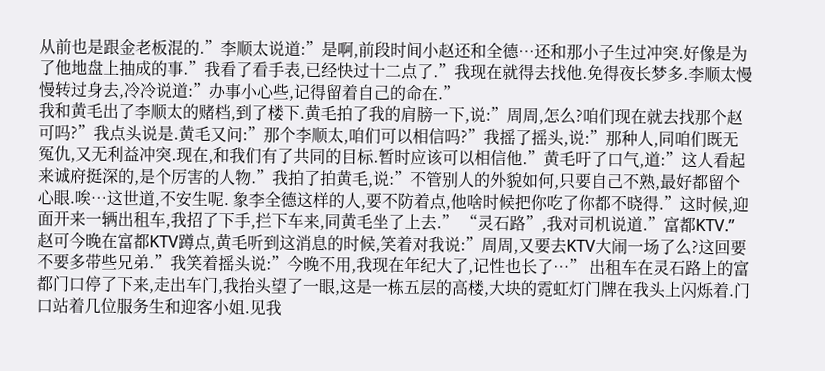从前也是跟金老板混的.”李顺太说道:”是啊,前段时间小赵还和全德…还和那小子生过冲突.好像是为了他地盘上抽成的事.”我看了看手表,已经快过十二点了.”我现在就得去找他.免得夜长梦多.李顺太慢慢转过身去,冷冷说道:”办事小心些,记得留着自己的命在.”
我和黄毛出了李顺太的赌档,到了楼下.黄毛拍了我的肩膀一下,说:”周周,怎么?咱们现在就去找那个赵可吗?”我点头说是.黄毛又问:”那个李顺太,咱们可以相信吗?”我摇了摇头,说:”那种人,同咱们既无冤仇,又无利益冲突.现在,和我们有了共同的目标.暂时应该可以相信他.”黄毛吁了口气,道:”这人看起来诚府挺深的,是个厉害的人物.”我拍了拍黄毛,说:”不管别人的外貌如何,只要自己不熟,最好都留个心眼.唉…这世道,不安生呢. 象李全德这样的人,要不防着点,他啥时候把你吃了你都不晓得.”这时候,迎面开来一辆出租车,我招了下手,拦下车来,同黄毛坐了上去.” “灵石路”,我对司机说道.”富都KTV.”
赵可今晚在富都KTV蹲点,黄毛听到这消息的时候,笑着对我说:”周周,又要去KTV大闹一场了么?这回要不要多带些兄弟.”我笑着摇头说:”今晚不用,我现在年纪大了,记性也长了…” 出租车在灵石路上的富都门口停了下来,走出车门,我抬头望了一眼,这是一栋五层的高楼,大块的霓虹灯门牌在我头上闪烁着.门口站着几位服务生和迎客小姐.见我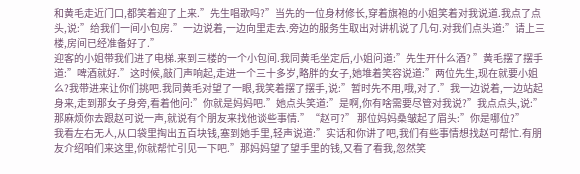和黄毛走近门口,都笑着迎了上来.”先生唱歌吗?”当先的一位身材修长,穿着旗袍的小姐笑着对我说道.我点了点头,说:”给我们一间小包房.”一边说着,一边向里走去.旁边的服务生取出对讲机说了几句.对我们点头道:”请上三楼,房间已经准备好了.”
迎客的小姐带我们进了电梯.来到三楼的一个小包间.我同黄毛坐定后,小姐问道:”先生开什么酒? ”黄毛摆了摆手道:”啤酒就好.”这时候,敲门声响起,走进一个三十多岁,略胖的女子,她堆着笑容说道:”两位先生,现在就要小姐么?我带进来让你们挑吧.我同黄毛对望了一眼,我笑着摆了摆手,说:”暂时先不用,哦,对了.”我一边说着,一边站起身来,走到那女子身旁,看着他问:”你就是妈妈吧.”她点头笑道:”是啊,你有啥需要尽管对我说?”我点点头,说:”那麻烦你去跟赵可说一声,就说有个朋友来找他谈些事情.”“赵可?” 那位妈妈桑皱起了眉头:”你是哪位?”
我看左右无人,从口袋里掏出五百块钱,塞到她手里,轻声说道:”实话和你讲了吧,我们有些事情想找赵可帮忙.有朋友介绍咱们来这里,你就帮忙引见一下吧.”那妈妈望了望手里的钱,又看了看我,忽然笑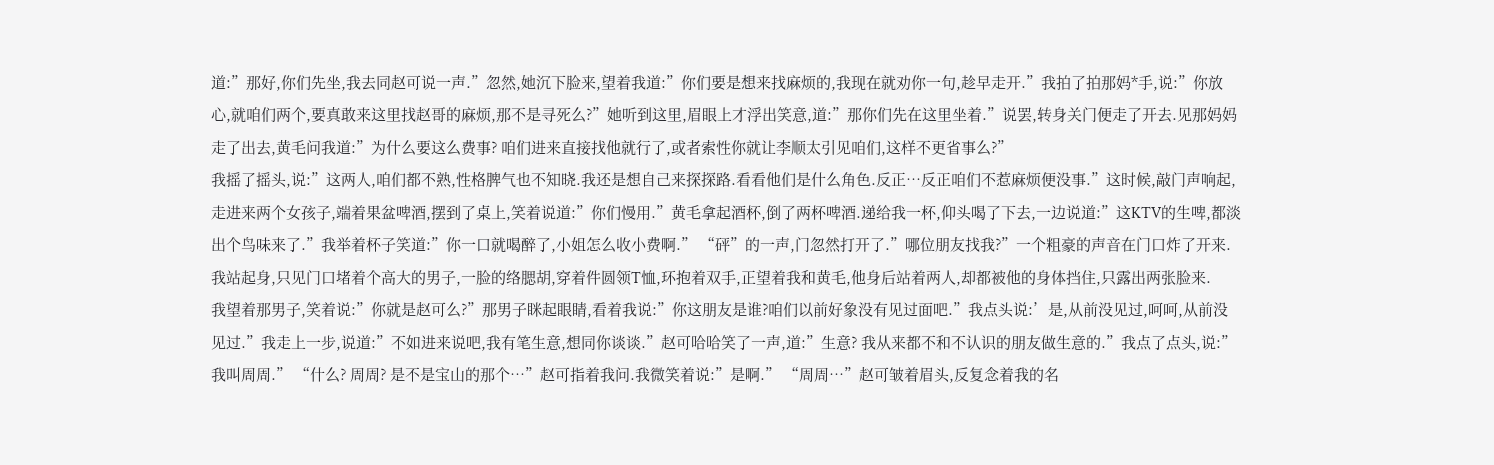道:”那好,你们先坐,我去同赵可说一声.”忽然,她沉下脸来,望着我道:”你们要是想来找麻烦的,我现在就劝你一句,趁早走开.”我拍了拍那妈*手,说:”你放心,就咱们两个,要真敢来这里找赵哥的麻烦,那不是寻死么?”她听到这里,眉眼上才浮出笑意,道:”那你们先在这里坐着.”说罢,转身关门便走了开去.见那妈妈走了出去,黄毛问我道:”为什么要这么费事? 咱们进来直接找他就行了,或者索性你就让李顺太引见咱们,这样不更省事么?”
我摇了摇头,说:”这两人,咱们都不熟,性格脾气也不知晓.我还是想自己来探探路.看看他们是什么角色.反正…反正咱们不惹麻烦便没事.”这时候,敲门声响起,走进来两个女孩子,端着果盆啤酒,摆到了桌上,笑着说道:”你们慢用.”黄毛拿起酒杯,倒了两杯啤酒.递给我一杯,仰头喝了下去,一边说道:”这KTV的生啤,都淡出个鸟味来了.”我举着杯子笑道:”你一口就喝醉了,小姐怎么收小费啊.” “砰”的一声,门忽然打开了.”哪位朋友找我?”一个粗豪的声音在门口炸了开来.我站起身,只见门口堵着个高大的男子,一脸的络腮胡,穿着件圆领T恤,环抱着双手,正望着我和黄毛,他身后站着两人,却都被他的身体挡住,只露出两张脸来.
我望着那男子,笑着说:”你就是赵可么?”那男子眯起眼睛,看着我说:”你这朋友是谁?咱们以前好象没有见过面吧.”我点头说:’是,从前没见过,呵呵,从前没见过.”我走上一步,说道:”不如进来说吧,我有笔生意,想同你谈谈.”赵可哈哈笑了一声,道:”生意? 我从来都不和不认识的朋友做生意的.”我点了点头,说:”我叫周周.” “什么? 周周? 是不是宝山的那个…”赵可指着我问.我微笑着说:”是啊.” “周周…”赵可皱着眉头,反复念着我的名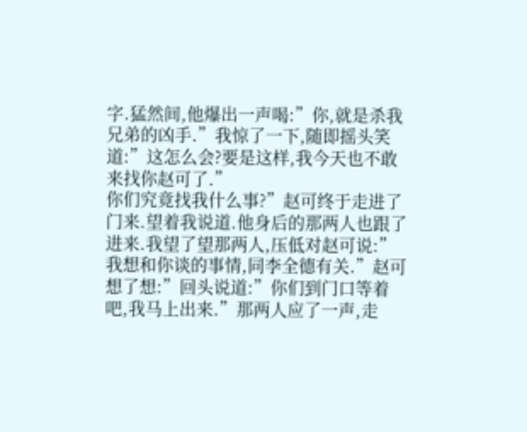字.猛然间,他爆出一声喝:”你,就是杀我兄弟的凶手.”我惊了一下,随即摇头笑道:”这怎么会?要是这样,我今天也不敢来找你赵可了.”
你们究竟找我什么事?”赵可终于走进了门来.望着我说道.他身后的那两人也跟了进来.我望了望那两人,压低对赵可说:”我想和你谈的事情,同李全德有关.”赵可想了想:”回头说道:”你们到门口等着吧,我马上出来.”那两人应了一声,走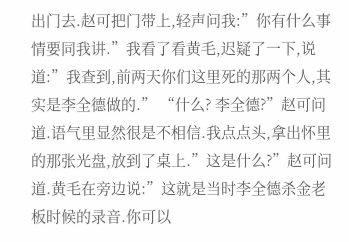出门去.赵可把门带上,轻声问我:”你有什么事情要同我讲.”我看了看黄毛,迟疑了一下,说道:”我查到,前两天你们这里死的那两个人,其实是李全德做的.” “什么? 李全德?”赵可问道.语气里显然很是不相信.我点点头,拿出怀里的那张光盘,放到了桌上.”这是什么?”赵可问道.黄毛在旁边说:”这就是当时李全德杀金老板时候的录音.你可以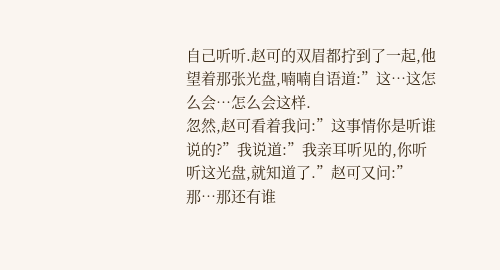自己听听.赵可的双眉都拧到了一起,他望着那张光盘,喃喃自语道:”这…这怎么会…怎么会这样.
忽然,赵可看着我问:”这事情你是听谁说的?”我说道:”我亲耳听见的,你听听这光盘,就知道了.”赵可又问:”那…那还有谁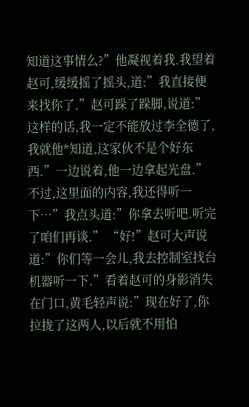知道这事情么?”他凝视着我.我望着赵可,缓缓摇了摇头,道:”我直接便来找你了.”赵可跺了跺脚,说道:”这样的话,我一定不能放过李全德了,我就他*知道,这家伙不是个好东西.”一边说着,他一边拿起光盘.”不过,这里面的内容,我还得听一下…”我点头道:”你拿去听吧.听完了咱们再谈.” “好!”赵可大声说道:”你们等一会儿,我去控制室找台机器听一下.”看着赵可的身影消失在门口,黄毛轻声说:”现在好了,你拉拢了这两人,以后就不用怕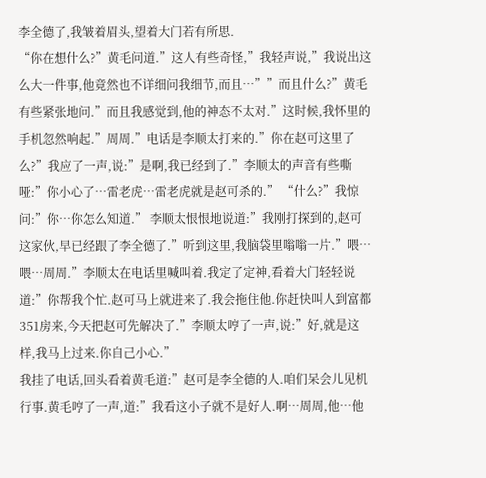李全德了,我皱着眉头,望着大门若有所思.
“你在想什么?”黄毛问道.”这人有些奇怪,”我轻声说,”我说出这么大一件事,他竟然也不详细问我细节,而且…””而且什么?”黄毛有些紧张地问.”而且我感觉到,他的神态不太对.”这时候,我怀里的手机忽然响起.”周周.”电话是李顺太打来的.”你在赵可这里了么?”我应了一声,说:”是啊,我已经到了.”李顺太的声音有些嘶哑:”你小心了…雷老虎…雷老虎就是赵可杀的.” “什么?”我惊问:”你…你怎么知道.” 李顺太恨恨地说道:”我刚打探到的,赵可这家伙,早已经跟了李全德了.”听到这里,我脑袋里嗡嗡一片.”喂…喂…周周.”李顺太在电话里喊叫着.我定了定神,看着大门轻轻说道:”你帮我个忙.赵可马上就进来了.我会拖住他.你赶快叫人到富都351房来,今天把赵可先解决了.”李顺太哼了一声,说:”好,就是这样,我马上过来.你自己小心.”
我挂了电话,回头看着黄毛道:”赵可是李全德的人.咱们呆会儿见机行事.黄毛哼了一声,道:”我看这小子就不是好人.啊…周周,他…他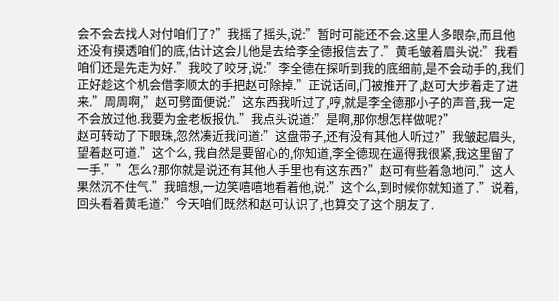会不会去找人对付咱们了?”我摇了摇头,说:”暂时可能还不会.这里人多眼杂,而且他还没有摸透咱们的底,估计这会儿他是去给李全德报信去了.”黄毛皱着眉头说:”我看咱们还是先走为好.”我咬了咬牙,说:”李全德在探听到我的底细前,是不会动手的,我们正好趁这个机会借李顺太的手把赵可除掉.”正说话间,门被推开了,赵可大步着走了进来.”周周啊,”赵可劈面便说:”这东西我听过了,哼,就是李全德那小子的声音,我一定不会放过他.我要为金老板报仇.”我点头说道:”是啊,那你想怎样做呢?”
赵可转动了下眼珠,忽然凑近我问道:”这盘带子,还有没有其他人听过?”我皱起眉头,望着赵可道.”这个么, 我自然是要留心的,你知道,李全德现在逼得我很紧,我这里留了一手.””怎么?那你就是说还有其他人手里也有这东西?”赵可有些着急地问.”这人果然沉不住气.”我暗想,一边笑嘻嘻地看着他,说:”这个么,到时候你就知道了.”说着,回头看着黄毛道:”今天咱们既然和赵可认识了,也算交了这个朋友了.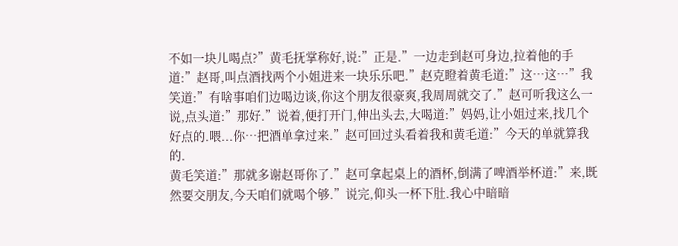不如一块儿喝点?”黄毛抚掌称好,说:”正是.”一边走到赵可身边,拉着他的手道:”赵哥,叫点酒找两个小姐进来一块乐乐吧.”赵克瞪着黄毛道:”这…这…”我笑道:”有啥事咱们边喝边谈,你这个朋友很豪爽,我周周就交了.”赵可听我这么一说,点头道:”那好.”说着,便打开门,伸出头去,大喝道:”妈妈,让小姐过来,找几个好点的.喂...你…把酒单拿过来.”赵可回过头看着我和黄毛道:”今天的单就算我的.
黄毛笑道:”那就多谢赵哥你了.”赵可拿起桌上的酒杯,倒满了啤酒举杯道:”来,既然要交朋友,今天咱们就喝个够.”说完,仰头一杯下肚.我心中暗暗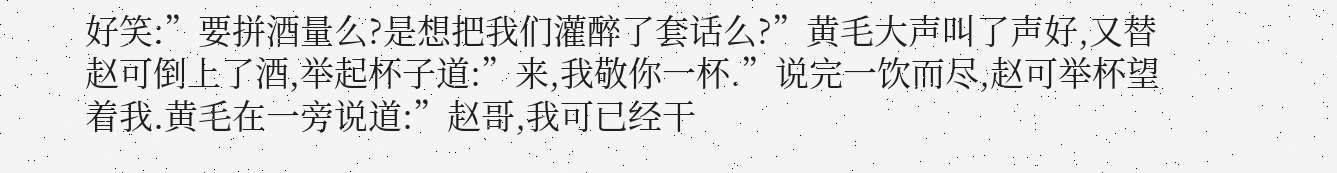好笑:”要拼酒量么?是想把我们灌醉了套话么?”黄毛大声叫了声好,又替赵可倒上了酒,举起杯子道:”来,我敬你一杯.”说完一饮而尽,赵可举杯望着我.黄毛在一旁说道:”赵哥,我可已经干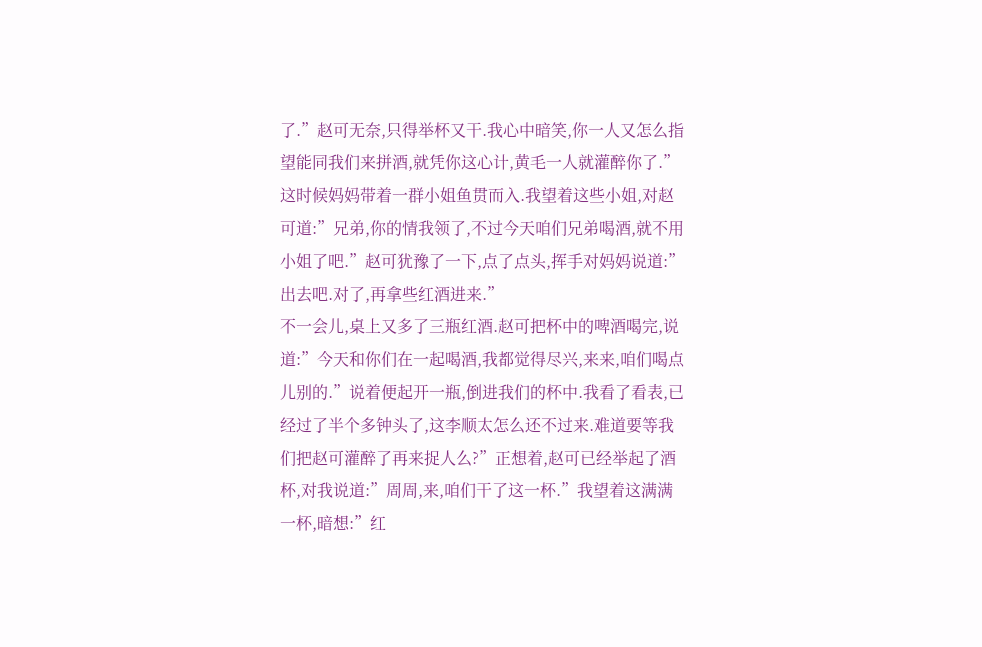了.”赵可无奈,只得举杯又干.我心中暗笑,你一人又怎么指望能同我们来拼酒,就凭你这心计,黄毛一人就灌醉你了.”这时候妈妈带着一群小姐鱼贯而入.我望着这些小姐,对赵可道:”兄弟,你的情我领了,不过今天咱们兄弟喝酒,就不用小姐了吧.”赵可犹豫了一下,点了点头,挥手对妈妈说道:”出去吧.对了,再拿些红酒进来.”
不一会儿,桌上又多了三瓶红酒.赵可把杯中的啤酒喝完,说道:”今天和你们在一起喝酒,我都觉得尽兴,来来,咱们喝点儿别的.”说着便起开一瓶,倒进我们的杯中.我看了看表,已经过了半个多钟头了,这李顺太怎么还不过来.难道要等我们把赵可灌醉了再来捉人么?”正想着,赵可已经举起了酒杯,对我说道:”周周,来,咱们干了这一杯.”我望着这满满一杯,暗想:”红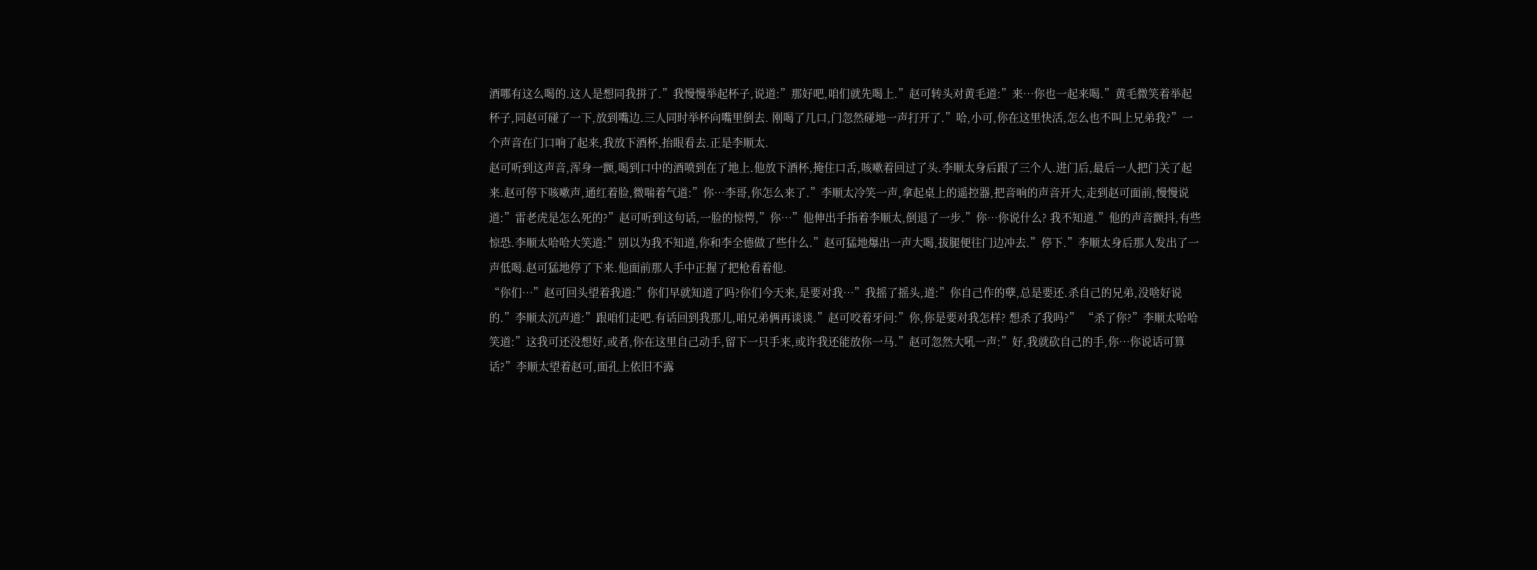酒哪有这么喝的.这人是想同我拼了.”我慢慢举起杯子,说道:”那好吧,咱们就先喝上.”赵可转头对黄毛道:”来…你也一起来喝.”黄毛微笑着举起杯子,同赵可碰了一下,放到嘴边.三人同时举杯向嘴里倒去. 刚喝了几口,门忽然碰地一声打开了.”哈,小可,你在这里快活,怎么也不叫上兄弟我?”一个声音在门口响了起来,我放下酒杯,抬眼看去.正是李顺太.
赵可听到这声音,浑身一颤,喝到口中的酒喷到在了地上.他放下酒杯,掩住口舌,咳嗽着回过了头.李顺太身后跟了三个人.进门后,最后一人把门关了起来.赵可停下咳嗽声,通红着脸,微喘着气道:”你…李哥,你怎么来了.”李顺太冷笑一声,拿起桌上的遥控器,把音响的声音开大,走到赵可面前,慢慢说道:”雷老虎是怎么死的?”赵可听到这句话,一脸的惊愕,”你…”他伸出手指着李顺太,倒退了一步.”你…你说什么? 我不知道.”他的声音颤抖,有些惊恐.李顺太哈哈大笑道:”别以为我不知道,你和李全德做了些什么.”赵可猛地爆出一声大喝,拔腿便往门边冲去.”停下.”李顺太身后那人发出了一声低喝.赵可猛地停了下来.他面前那人手中正握了把枪看着他.
“你们…”赵可回头望着我道:”你们早就知道了吗?你们今天来,是要对我…”我摇了摇头,道:”你自己作的孽,总是要还.杀自己的兄弟,没啥好说的.”李顺太沉声道:”跟咱们走吧.有话回到我那儿,咱兄弟俩再谈谈.”赵可咬着牙问:”你,你是要对我怎样? 想杀了我吗?” “杀了你?”李顺太哈哈笑道:”这我可还没想好,或者,你在这里自己动手,留下一只手来,或许我还能放你一马.”赵可忽然大吼一声:”好,我就砍自己的手,你…你说话可算话?”李顺太望着赵可,面孔上依旧不露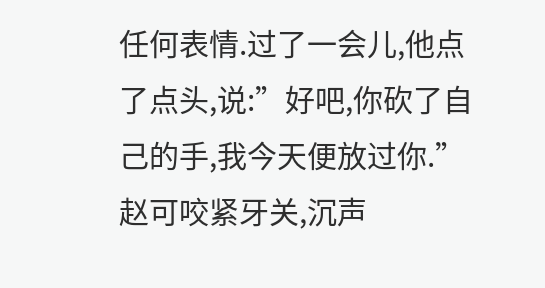任何表情.过了一会儿,他点了点头,说:”好吧,你砍了自己的手,我今天便放过你.”赵可咬紧牙关,沉声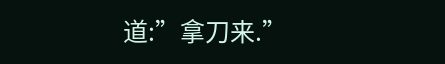道:”拿刀来.”